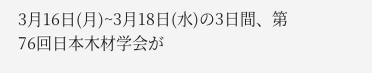3月16日(月)~3月18日(水)の3日間、第76回日本木材学会が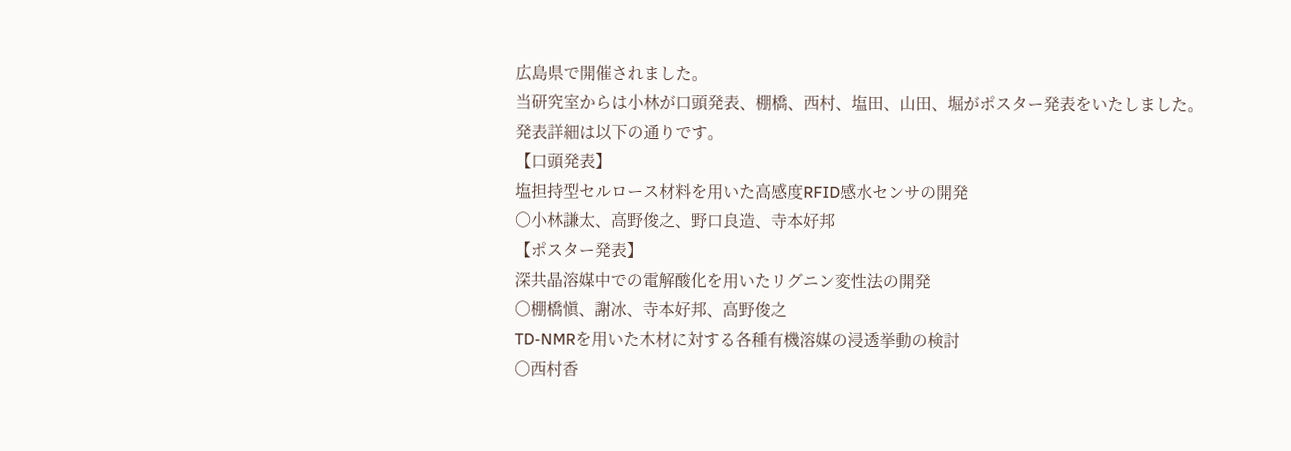広島県で開催されました。
当研究室からは小林が口頭発表、棚橋、西村、塩田、山田、堀がポスター発表をいたしました。
発表詳細は以下の通りです。
【口頭発表】
塩担持型セルロース材料を用いた高感度RFID感水センサの開発
〇小林謙太、高野俊之、野口良造、寺本好邦
【ポスター発表】
深共晶溶媒中での電解酸化を用いたリグニン変性法の開発
〇棚橋愼、謝冰、寺本好邦、高野俊之
TD-NMRを用いた木材に対する各種有機溶媒の浸透挙動の検討
〇西村香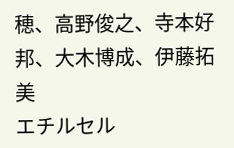穂、高野俊之、寺本好邦、大木博成、伊藤拓美
エチルセル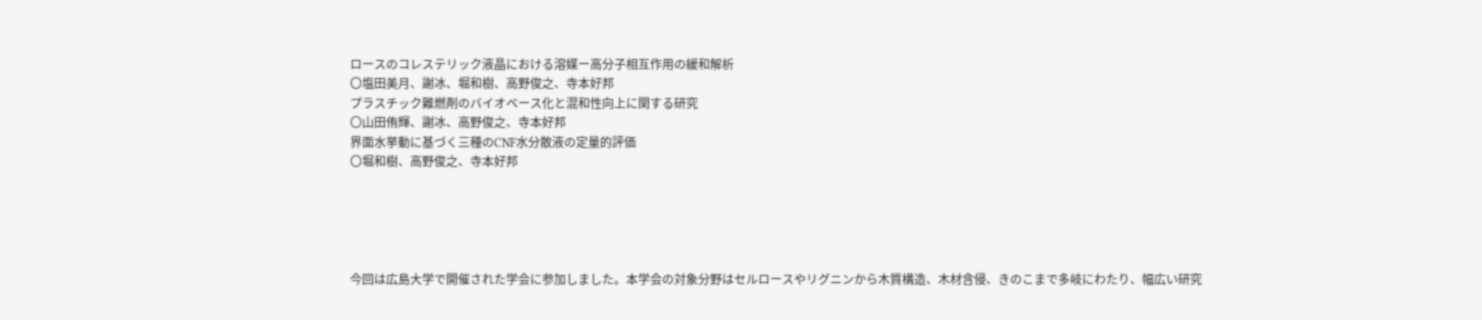ロースのコレステリック液晶における溶媒ー高分子相互作用の緩和解析
〇塩田美月、謝冰、堀和樹、高野俊之、寺本好邦
プラスチック難燃剤のバイオベース化と混和性向上に関する研究
〇山田侑輝、謝冰、高野俊之、寺本好邦
界面水挙動に基づく三種のCNF水分散液の定量的評価
〇堀和樹、高野俊之、寺本好邦





今回は広島大学で開催された学会に参加しました。本学会の対象分野はセルロースやリグニンから木質構造、木材含侵、きのこまで多岐にわたり、幅広い研究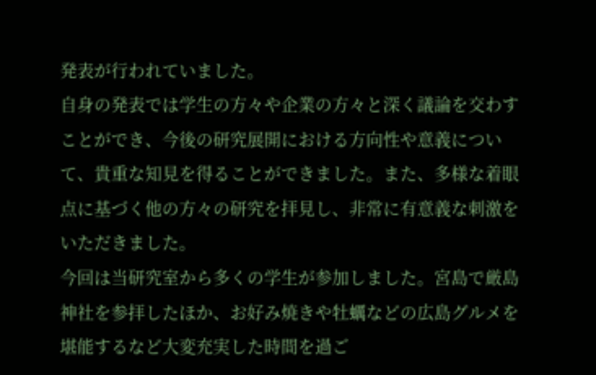発表が行われていました。
自身の発表では学生の方々や企業の方々と深く議論を交わすことができ、今後の研究展開における方向性や意義について、貴重な知見を得ることができました。また、多様な着眼点に基づく他の方々の研究を拝見し、非常に有意義な刺激をいただきました。
今回は当研究室から多くの学生が参加しました。宮島で厳島神社を参拝したほか、お好み焼きや牡蠣などの広島グルメを堪能するなど大変充実した時間を過ご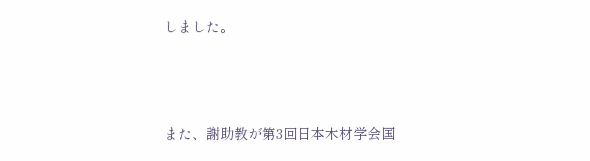しました。



また、謝助教が第3回日本木材学会国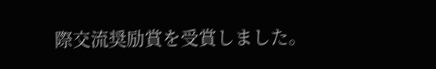際交流奨励賞を受賞しました。